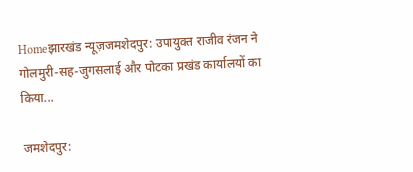Homeझारखंड न्यूज़जमशेदपुर: उपायुक्त राजीव रंजन ने गोलमुरी-सह-जुगसलाई और पोटका प्रखंड कार्यालयों का किया...

जमशेदपुर: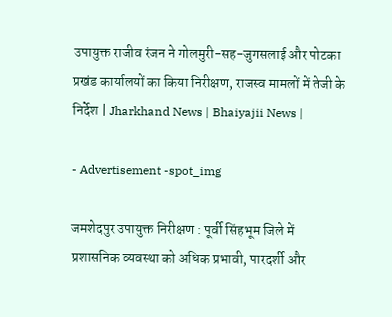उपायुक्त राजीव रंजन ने गोलमुरी-सह-जुगसलाई और पोटका प्रखंड कार्यालयों का किया निरीक्षण, राजस्व मामलों में तेजी के निर्देश | Jharkhand News | Bhaiyajii News |

- Advertisement -spot_img

जमशेदपुर उपायुक्त निरीक्षण : पूर्वी सिंहभूम जिले में प्रशासनिक व्यवस्था को अधिक प्रभावी, पारदर्शी और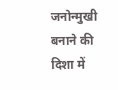जनोन्मुखी बनाने की दिशा में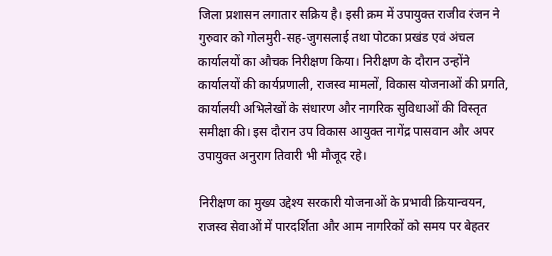जिला प्रशासन लगातार सक्रिय है। इसी क्रम में उपायुक्त राजीव रंजन ने गुरुवार को गोलमुरी-सह-जुगसलाई तथा पोटका प्रखंड एवं अंचल कार्यालयों का औचक निरीक्षण किया। निरीक्षण के दौरान उन्होंने कार्यालयों की कार्यप्रणाली, राजस्व मामलों, विकास योजनाओं की प्रगति, कार्यालयी अभिलेखों के संधारण और नागरिक सुविधाओं की विस्तृत समीक्षा की। इस दौरान उप विकास आयुक्त नागेंद्र पासवान और अपर उपायुक्त अनुराग तिवारी भी मौजूद रहे।

निरीक्षण का मुख्य उद्देश्य सरकारी योजनाओं के प्रभावी क्रियान्वयन, राजस्व सेवाओं में पारदर्शिता और आम नागरिकों को समय पर बेहतर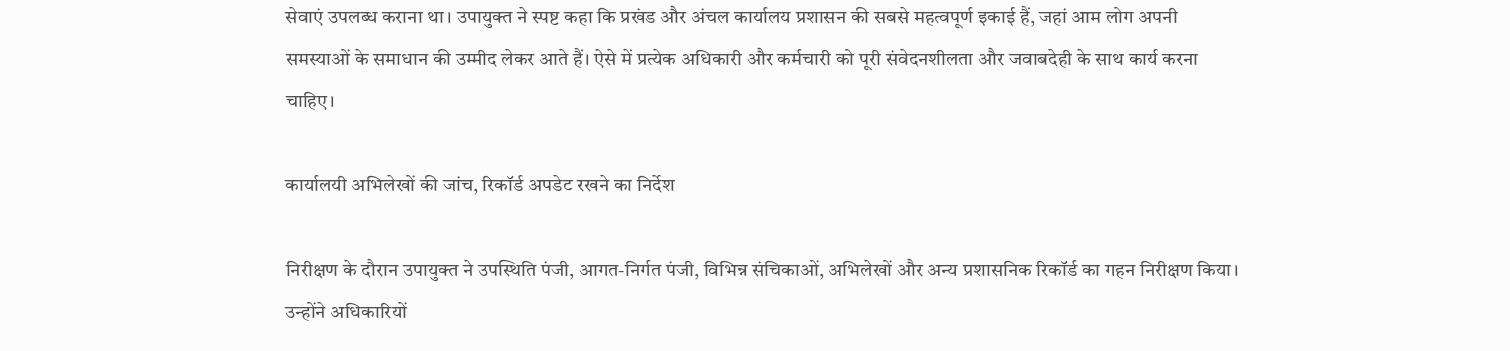सेवाएं उपलब्ध कराना था। उपायुक्त ने स्पष्ट कहा कि प्रखंड और अंचल कार्यालय प्रशासन की सबसे महत्वपूर्ण इकाई हैं, जहां आम लोग अपनी समस्याओं के समाधान की उम्मीद लेकर आते हैं। ऐसे में प्रत्येक अधिकारी और कर्मचारी को पूरी संवेदनशीलता और जवाबदेही के साथ कार्य करना चाहिए।

कार्यालयी अभिलेखों की जांच, रिकॉर्ड अपडेट रखने का निर्देश

निरीक्षण के दौरान उपायुक्त ने उपस्थिति पंजी, आगत-निर्गत पंजी, विभिन्न संचिकाओं, अभिलेखों और अन्य प्रशासनिक रिकॉर्ड का गहन निरीक्षण किया। उन्होंने अधिकारियों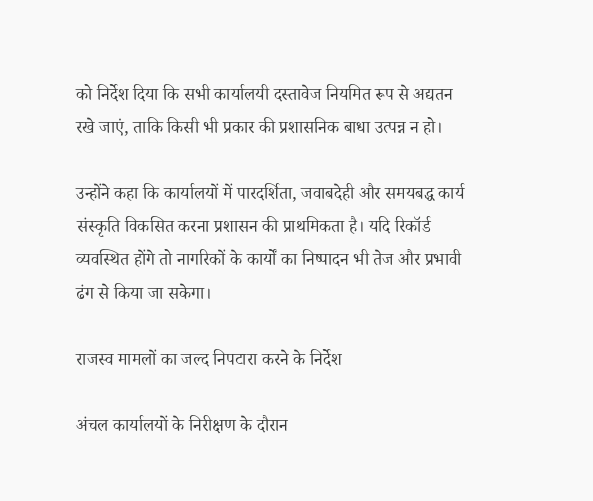को निर्देश दिया कि सभी कार्यालयी दस्तावेज नियमित रूप से अद्यतन रखे जाएं, ताकि किसी भी प्रकार की प्रशासनिक बाधा उत्पन्न न हो।

उन्होंने कहा कि कार्यालयों में पारदर्शिता, जवाबदेही और समयबद्ध कार्य संस्कृति विकसित करना प्रशासन की प्राथमिकता है। यदि रिकॉर्ड व्यवस्थित होंगे तो नागरिकों के कार्यों का निष्पादन भी तेज और प्रभावी ढंग से किया जा सकेगा।

राजस्व मामलों का जल्द निपटारा करने के निर्देश

अंचल कार्यालयों के निरीक्षण के दौरान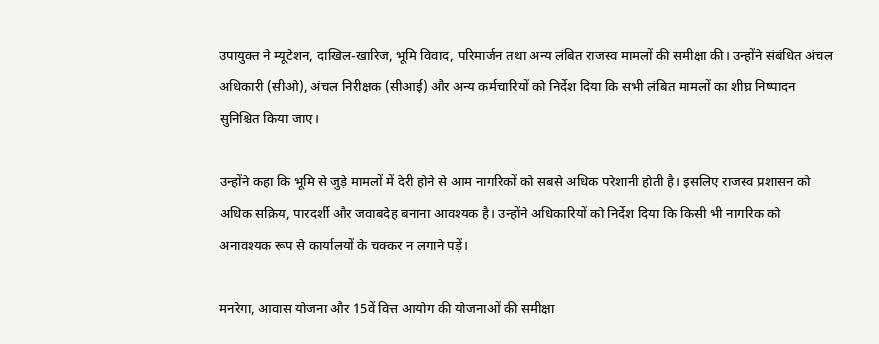उपायुक्त ने म्यूटेशन, दाखिल-खारिज, भूमि विवाद, परिमार्जन तथा अन्य लंबित राजस्व मामलों की समीक्षा की। उन्होंने संबंधित अंचल अधिकारी (सीओ), अंचल निरीक्षक (सीआई) और अन्य कर्मचारियों को निर्देश दिया कि सभी लंबित मामलों का शीघ्र निष्पादन सुनिश्चित किया जाए।

उन्होंने कहा कि भूमि से जुड़े मामलों में देरी होने से आम नागरिकों को सबसे अधिक परेशानी होती है। इसलिए राजस्व प्रशासन को अधिक सक्रिय, पारदर्शी और जवाबदेह बनाना आवश्यक है। उन्होंने अधिकारियों को निर्देश दिया कि किसी भी नागरिक को अनावश्यक रूप से कार्यालयों के चक्कर न लगाने पड़ें।

मनरेगा, आवास योजना और 15वें वित्त आयोग की योजनाओं की समीक्षा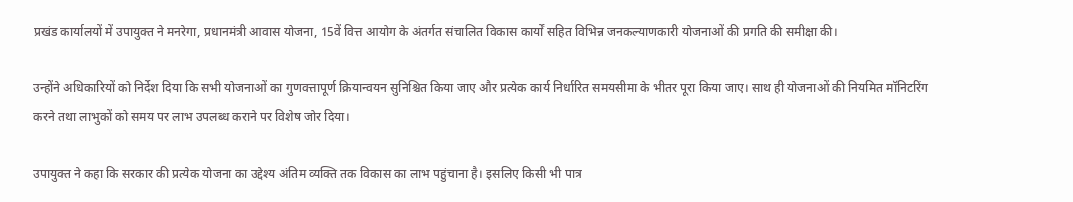प्रखंड कार्यालयों में उपायुक्त ने मनरेगा, प्रधानमंत्री आवास योजना, 15वें वित्त आयोग के अंतर्गत संचालित विकास कार्यों सहित विभिन्न जनकल्याणकारी योजनाओं की प्रगति की समीक्षा की।

उन्होंने अधिकारियों को निर्देश दिया कि सभी योजनाओं का गुणवत्तापूर्ण क्रियान्वयन सुनिश्चित किया जाए और प्रत्येक कार्य निर्धारित समयसीमा के भीतर पूरा किया जाए। साथ ही योजनाओं की नियमित मॉनिटरिंग करने तथा लाभुकों को समय पर लाभ उपलब्ध कराने पर विशेष जोर दिया।

उपायुक्त ने कहा कि सरकार की प्रत्येक योजना का उद्देश्य अंतिम व्यक्ति तक विकास का लाभ पहुंचाना है। इसलिए किसी भी पात्र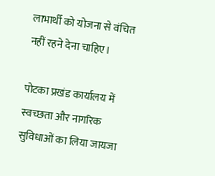लाभार्थी को योजना से वंचित नहीं रहने देना चाहिए।

पोटका प्रखंड कार्यालय में स्वच्छता और नागरिक सुविधाओं का लिया जायजा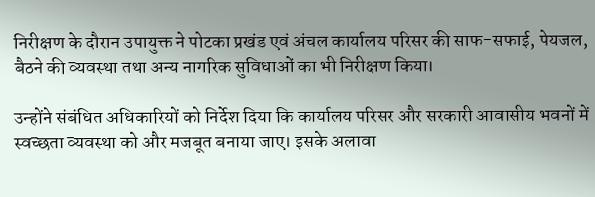निरीक्षण के दौरान उपायुक्त ने पोटका प्रखंड एवं अंचल कार्यालय परिसर की साफ-सफाई, पेयजल, बैठने की व्यवस्था तथा अन्य नागरिक सुविधाओं का भी निरीक्षण किया।

उन्होंने संबंधित अधिकारियों को निर्देश दिया कि कार्यालय परिसर और सरकारी आवासीय भवनों में स्वच्छता व्यवस्था को और मजबूत बनाया जाए। इसके अलावा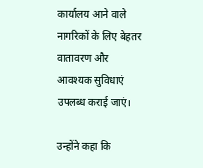कार्यालय आने वाले नागरिकों के लिए बेहतर वातावरण और आवश्यक सुविधाएं उपलब्ध कराई जाएं।

उन्होंने कहा कि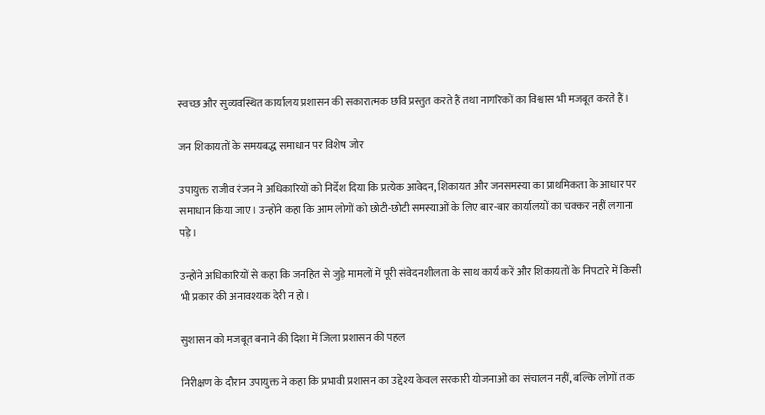स्वच्छ और सुव्यवस्थित कार्यालय प्रशासन की सकारात्मक छवि प्रस्तुत करते हैं तथा नागरिकों का विश्वास भी मजबूत करते हैं।

जन शिकायतों के समयबद्ध समाधान पर विशेष जोर

उपायुक्त राजीव रंजन ने अधिकारियों को निर्देश दिया कि प्रत्येक आवेदन, शिकायत और जनसमस्या का प्राथमिकता के आधार पर समाधान किया जाए। उन्होंने कहा कि आम लोगों को छोटी-छोटी समस्याओं के लिए बार-बार कार्यालयों का चक्कर नहीं लगाना पड़े।

उन्होंने अधिकारियों से कहा कि जनहित से जुड़े मामलों में पूरी संवेदनशीलता के साथ कार्य करें और शिकायतों के निपटारे में किसी भी प्रकार की अनावश्यक देरी न हो।

सुशासन को मजबूत बनाने की दिशा में जिला प्रशासन की पहल

निरीक्षण के दौरान उपायुक्त ने कहा कि प्रभावी प्रशासन का उद्देश्य केवल सरकारी योजनाओं का संचालन नहीं, बल्कि लोगों तक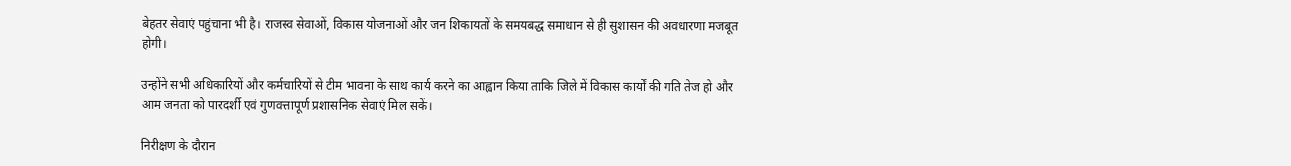बेहतर सेवाएं पहुंचाना भी है। राजस्व सेवाओं, विकास योजनाओं और जन शिकायतों के समयबद्ध समाधान से ही सुशासन की अवधारणा मजबूत होगी।

उन्होंने सभी अधिकारियों और कर्मचारियों से टीम भावना के साथ कार्य करने का आह्वान किया ताकि जिले में विकास कार्यों की गति तेज हो और आम जनता को पारदर्शी एवं गुणवत्तापूर्ण प्रशासनिक सेवाएं मिल सकें।

निरीक्षण के दौरान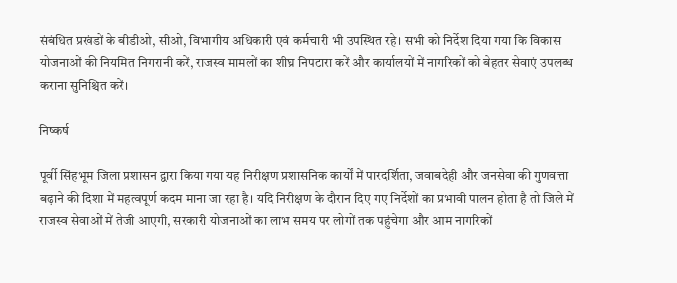संबंधित प्रखंडों के बीडीओ, सीओ, विभागीय अधिकारी एवं कर्मचारी भी उपस्थित रहे। सभी को निर्देश दिया गया कि विकास योजनाओं की नियमित निगरानी करें, राजस्व मामलों का शीघ्र निपटारा करें और कार्यालयों में नागरिकों को बेहतर सेवाएं उपलब्ध कराना सुनिश्चित करें।

निष्कर्ष

पूर्वी सिंहभूम जिला प्रशासन द्वारा किया गया यह निरीक्षण प्रशासनिक कार्यों में पारदर्शिता, जवाबदेही और जनसेवा की गुणवत्ता बढ़ाने की दिशा में महत्वपूर्ण कदम माना जा रहा है। यदि निरीक्षण के दौरान दिए गए निर्देशों का प्रभावी पालन होता है तो जिले में राजस्व सेवाओं में तेजी आएगी, सरकारी योजनाओं का लाभ समय पर लोगों तक पहुंचेगा और आम नागरिकों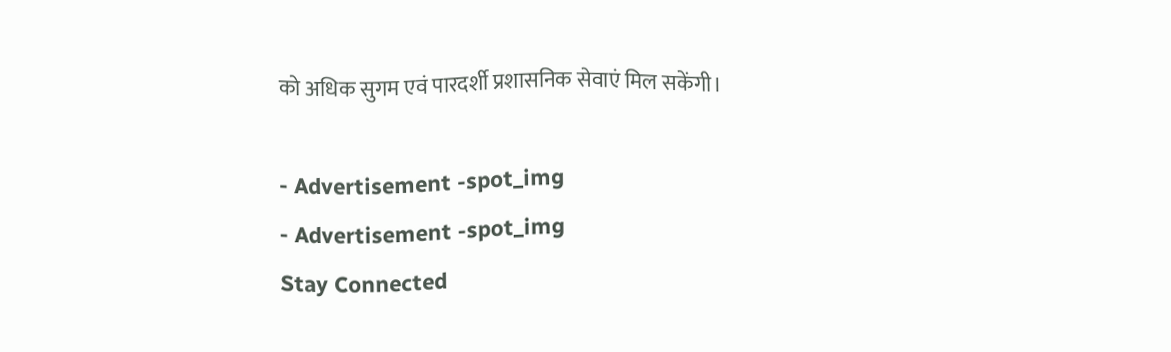को अधिक सुगम एवं पारदर्शी प्रशासनिक सेवाएं मिल सकेंगी।

- Advertisement -spot_img
- Advertisement -spot_img
Stay Connected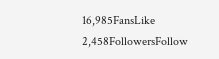16,985FansLike
2,458FollowersFollow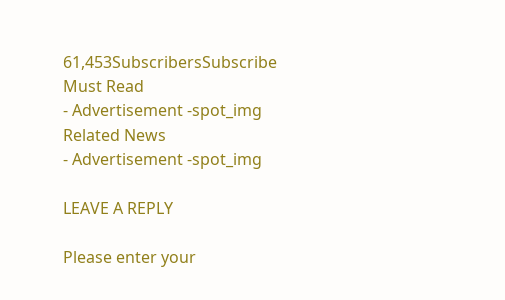61,453SubscribersSubscribe
Must Read
- Advertisement -spot_img
Related News
- Advertisement -spot_img

LEAVE A REPLY

Please enter your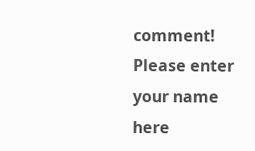comment!
Please enter your name here